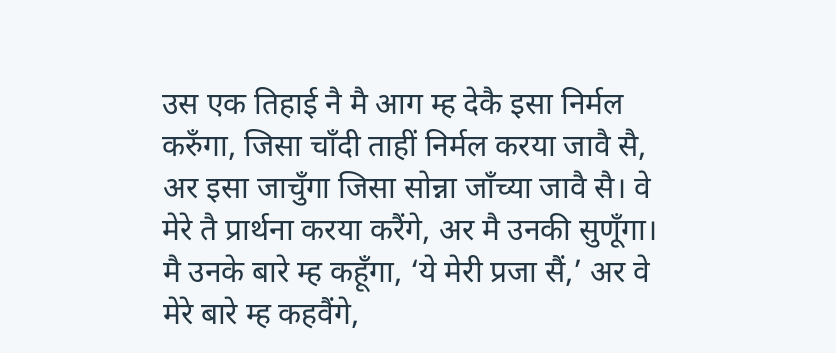उस एक तिहाई नै मै आग म्ह देकै इसा निर्मल करुँगा, जिसा चाँदी ताहीं निर्मल करया जावै सै, अर इसा जाचुँगा जिसा सोन्ना जाँच्या जावै सै। वे मेरे तै प्रार्थना करया करैंगे, अर मै उनकी सुणूँगा। मै उनके बारे म्ह कहूँगा, ‘ये मेरी प्रजा सैं,’ अर वे मेरे बारे म्ह कहवैंगे,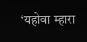‘यहोवा म्हारा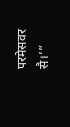परमेसवर सै।’”